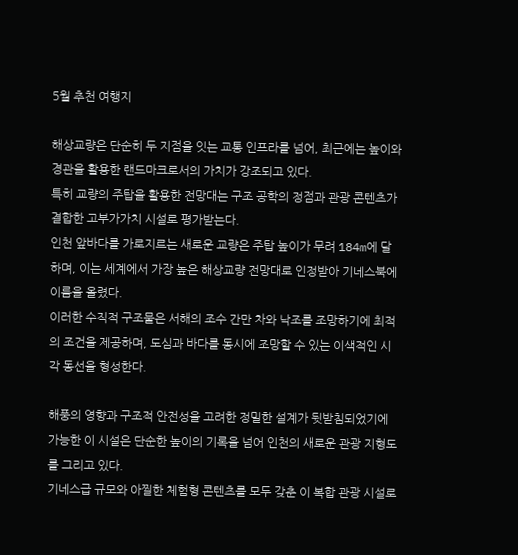5월 추천 여행지

해상교량은 단순히 두 지점을 잇는 교통 인프라를 넘어, 최근에는 높이와 경관을 활용한 랜드마크로서의 가치가 강조되고 있다.
특히 교량의 주탑을 활용한 전망대는 구조 공학의 정점과 관광 콘텐츠가 결합한 고부가가치 시설로 평가받는다.
인천 앞바다를 가로지르는 새로운 교량은 주탑 높이가 무려 184m에 달하며, 이는 세계에서 가장 높은 해상교량 전망대로 인정받아 기네스북에 이름을 올렸다.
이러한 수직적 구조물은 서해의 조수 간만 차와 낙조를 조망하기에 최적의 조건을 제공하며, 도심과 바다를 동시에 조망할 수 있는 이색적인 시각 동선을 형성한다.

해풍의 영향과 구조적 안전성을 고려한 정밀한 설계가 뒷받침되었기에 가능한 이 시설은 단순한 높이의 기록을 넘어 인천의 새로운 관광 지형도를 그리고 있다.
기네스급 규모와 아찔한 체험형 콘텐츠를 모두 갖춘 이 복합 관광 시설로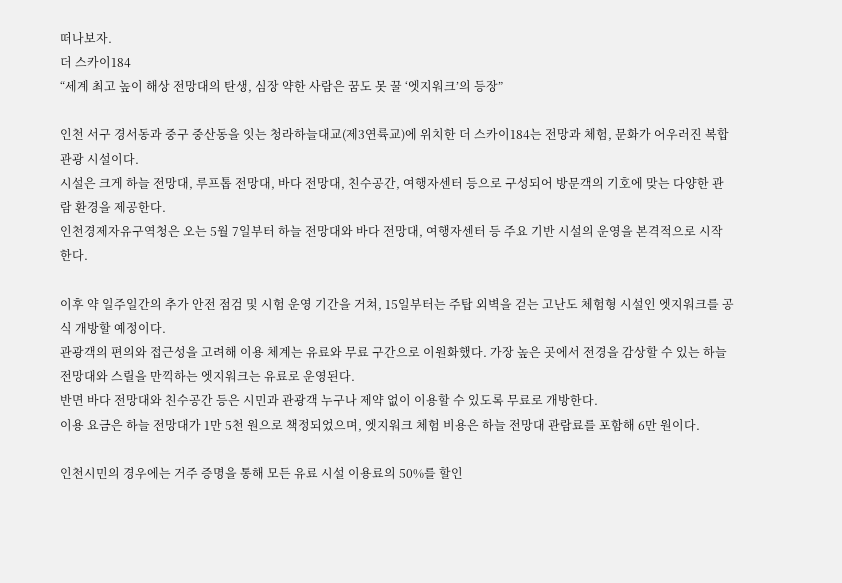떠나보자.
더 스카이184
“세계 최고 높이 해상 전망대의 탄생, 심장 약한 사람은 꿈도 못 꿀 ‘엣지워크’의 등장”

인천 서구 경서동과 중구 중산동을 잇는 청라하늘대교(제3연륙교)에 위치한 더 스카이184는 전망과 체험, 문화가 어우러진 복합 관광 시설이다.
시설은 크게 하늘 전망대, 루프톱 전망대, 바다 전망대, 친수공간, 여행자센터 등으로 구성되어 방문객의 기호에 맞는 다양한 관람 환경을 제공한다.
인천경제자유구역청은 오는 5월 7일부터 하늘 전망대와 바다 전망대, 여행자센터 등 주요 기반 시설의 운영을 본격적으로 시작한다.

이후 약 일주일간의 추가 안전 점검 및 시험 운영 기간을 거쳐, 15일부터는 주탑 외벽을 걷는 고난도 체험형 시설인 엣지워크를 공식 개방할 예정이다.
관광객의 편의와 접근성을 고려해 이용 체계는 유료와 무료 구간으로 이원화했다. 가장 높은 곳에서 전경을 감상할 수 있는 하늘 전망대와 스릴을 만끽하는 엣지워크는 유료로 운영된다.
반면 바다 전망대와 친수공간 등은 시민과 관광객 누구나 제약 없이 이용할 수 있도록 무료로 개방한다.
이용 요금은 하늘 전망대가 1만 5천 원으로 책정되었으며, 엣지워크 체험 비용은 하늘 전망대 관람료를 포함해 6만 원이다.

인천시민의 경우에는 거주 증명을 통해 모든 유료 시설 이용료의 50%를 할인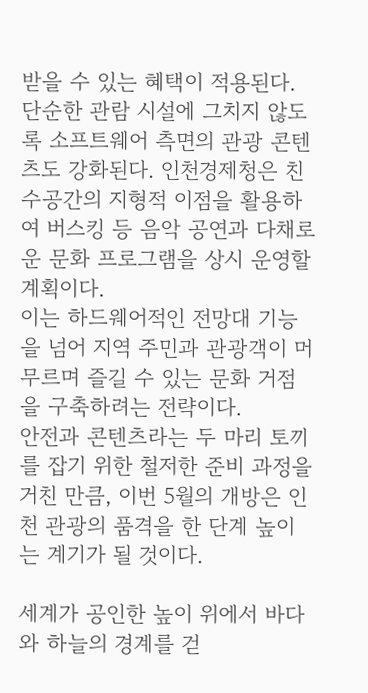받을 수 있는 혜택이 적용된다.
단순한 관람 시설에 그치지 않도록 소프트웨어 측면의 관광 콘텐츠도 강화된다. 인천경제청은 친수공간의 지형적 이점을 활용하여 버스킹 등 음악 공연과 다채로운 문화 프로그램을 상시 운영할 계획이다.
이는 하드웨어적인 전망대 기능을 넘어 지역 주민과 관광객이 머무르며 즐길 수 있는 문화 거점을 구축하려는 전략이다.
안전과 콘텐츠라는 두 마리 토끼를 잡기 위한 철저한 준비 과정을 거친 만큼, 이번 5월의 개방은 인천 관광의 품격을 한 단계 높이는 계기가 될 것이다.

세계가 공인한 높이 위에서 바다와 하늘의 경계를 걷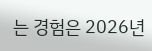는 경험은 2026년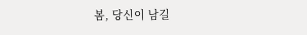봄, 당신이 남길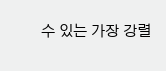수 있는 가장 강렬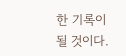한 기록이 될 것이다.